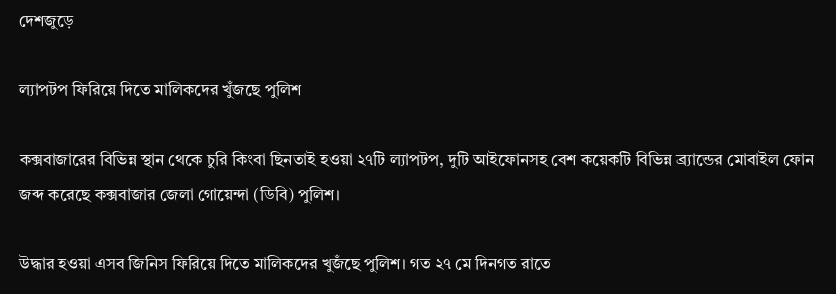দেশজুড়ে

ল্যাপটপ ফিরিয়ে দিতে মালিকদের খুঁজছে পুলিশ

কক্সবাজারের বিভিন্ন স্থান থেকে চুরি কিংবা ছিনতাই হওয়া ২৭টি ল্যাপটপ, দুটি আইফোনসহ বেশ কয়েকটি বিভিন্ন ব্র্যান্ডের মোবাইল ফোন জব্দ করেছে কক্সবাজার জেলা গোয়েন্দা (ডিবি) পুলিশ।

উদ্ধার হওয়া এসব জিনিস ফিরিয়ে দিতে মালিকদের খুজঁছে পুলিশ। গত ২৭ মে দিনগত রাতে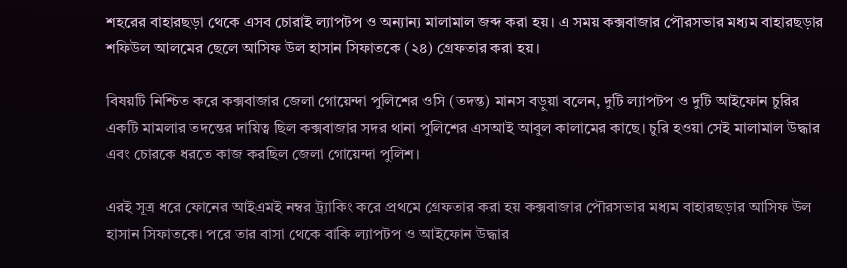শহরের বাহারছড়া থেকে এসব চোরাই ল্যাপটপ ও অন্যান্য মালামাল জব্দ করা হয়। এ সময় কক্সবাজার পৌরসভার মধ্যম বাহারছড়ার শফিউল আলমের ছেলে আসিফ উল হাসান সিফাতকে (২৪) গ্রেফতার করা হয়।

বিষয়টি নিশ্চিত করে কক্সবাজার জেলা গোয়েন্দা পুলিশের ওসি (তদন্ত) মানস বড়ুয়া বলেন, দুটি ল্যাপটপ ও দুটি আইফোন চুরির একটি মামলার তদন্তের দায়িত্ব ছিল কক্সবাজার সদর থানা পুলিশের এসআই আবুল কালামের কাছে। চুরি হওয়া সেই মালামাল উদ্ধার এবং চোরকে ধরতে কাজ করছিল জেলা গোয়েন্দা পুলিশ।

এরই সূত্র ধরে ফোনের আইএমই নম্বর ট্র্যাকিং করে প্রথমে গ্রেফতার করা হয় কক্সবাজার পৌরসভার মধ্যম বাহারছড়ার আসিফ উল হাসান সিফাতকে। পরে তার বাসা থেকে বাকি ল্যাপটপ ও আইফোন উদ্ধার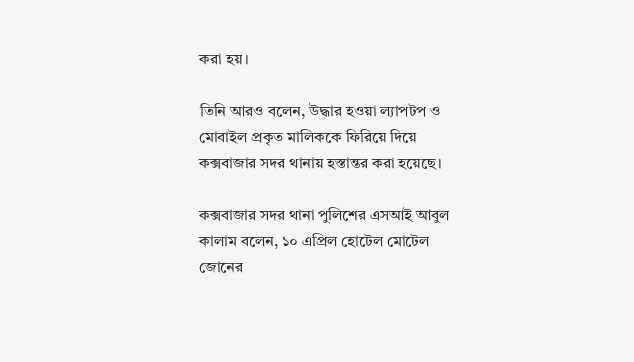করা হয়।

তিনি আরও বলেন, উদ্ধার হওয়া ল্যাপটপ ও মোবাইল প্রকৃত মালিককে ফিরিয়ে দিয়ে কক্সবাজার সদর থানায় হস্তান্তর করা হয়েছে।

কক্সবাজার সদর থানা পুলিশের এসআই আবুল কালাম বলেন, ১০ এপ্রিল হোটেল মোটেল জোনের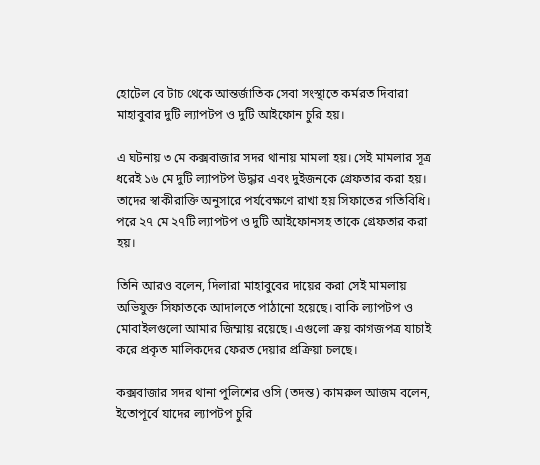হোটেল বে টাচ থেকে আন্তর্জাতিক সেবা সংস্থাতে কর্মরত দিবারা মাহাবুবার দুটি ল্যাপটপ ও দুটি আইফোন চুরি হয়।

এ ঘটনায় ৩ মে কক্সবাজার সদর থানায় মামলা হয়। সেই মামলার সূত্র ধরেই ১৬ মে দুটি ল্যাপটপ উদ্ধার এবং দুইজনকে গ্রেফতার করা হয়। তাদের স্বাকীরাক্তি অনুসারে পর্যবেক্ষণে রাখা হয় সিফাতের গতিবিধি। পরে ২৭ মে ২৭টি ল্যাপটপ ও দুটি আইফোনসহ তাকে গ্রেফতার করা হয়।

তিনি আরও বলেন, দিলারা মাহাবুবের দায়ের করা সেই মামলায় অভিযুক্ত সিফাতকে আদালতে পাঠানো হয়েছে। বাকি ল্যাপটপ ও মোবাইলগুলো আমার জিম্মায় রয়েছে। এগুলো ক্রয় কাগজপত্র যাচাই করে প্রকৃত মালিকদের ফেরত দেয়ার প্রক্রিয়া চলছে।

কক্সবাজার সদর থানা পুলিশের ওসি (তদন্ত) কামরুল আজম বলেন, ইতোপূর্বে যাদের ল্যাপটপ চুরি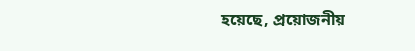হয়েছে, প্রয়োজনীয়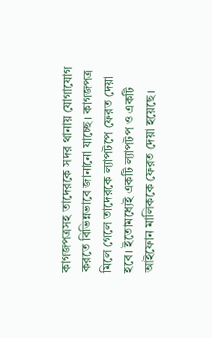কাগজপত্রসহ তাদেরকে সদর থানায় যোগাযোগ করতে বিভিন্নভাবে জানানো যাচ্ছে। কাগজপত্র মিলে গেলে তাদেরকে ল্যাপটপে ফেরত দেয়া হবে। ইতোমধ্যেই একটি ল্যাপটপ ও একটি আইফোন মালিককে ফেরত দেয়া হয়েছে।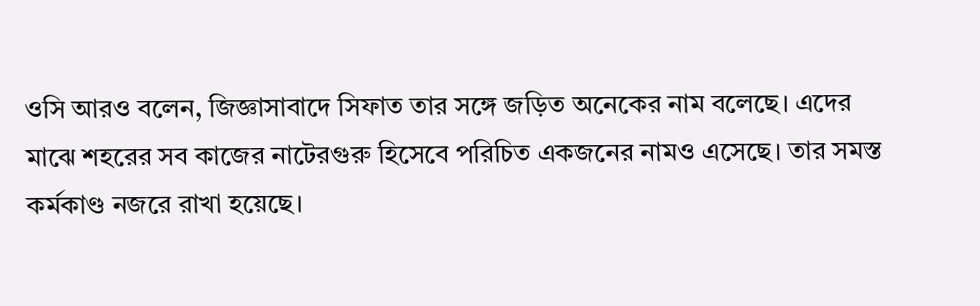ওসি আরও বলেন, জিজ্ঞাসাবাদে সিফাত তার সঙ্গে জড়িত অনেকের নাম বলেছে। এদের মাঝে শহরের সব কাজের নাটেরগুরু হিসেবে পরিচিত একজনের নামও এসেছে। তার সমস্ত কর্মকাণ্ড নজরে রাখা হয়েছে।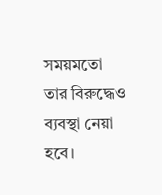সময়মতো তার বিরুদ্ধেও ব্যবস্থা নেয়া হবে।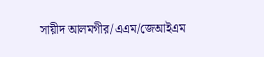সায়ীদ আলমগীর/এএম/জেআইএম